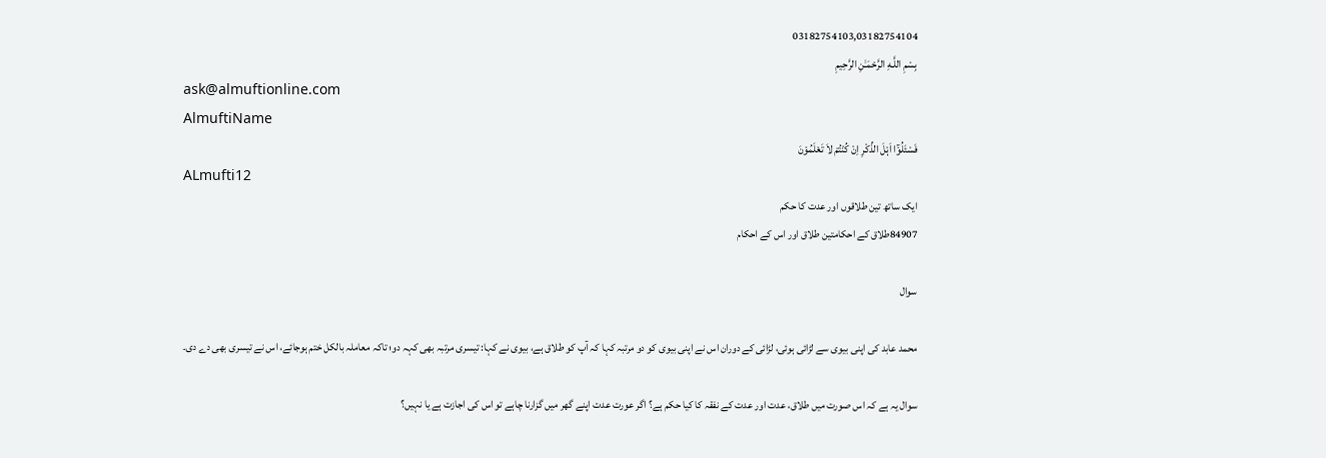03182754103,03182754104
بِسْمِ اللَّـهِ الرَّحْمَـٰنِ الرَّحِيمِ
ask@almuftionline.com
AlmuftiName
فَسْئَلُوْٓا اَہْلَ الذِّکْرِ اِنْ کُنْتُمْ لاَ تَعْلَمُوْنَ
ALmufti12
ایک ساتھ تین طلاقوں اور عدت کا حکم
84907طلاق کے احکامتین طلاق اور اس کے احکام

سوال

محمد عابد کی اپنی بیوی سے لڑائی ہوئی، لڑائی کے دوران اس نے اپنی بیوی کو دو مرتبہ کہا کہ آپ کو طلاق ہے، بیوی نے کہا: تیسری مرتبہ بھی کہہ دو؛ تاکہ معاملہ بالکل ختم ہوجائے، اس نے تیسری بھی دے دی۔

سوال یہ ہے کہ اس صورت میں طلاق، عدت اور عدت کے نفقہ کا کیا حکم ہے؟ اگر عورت عدت اپنے گھر میں گزارنا چاہے تو اس کی اجازت ہے یا نہیں؟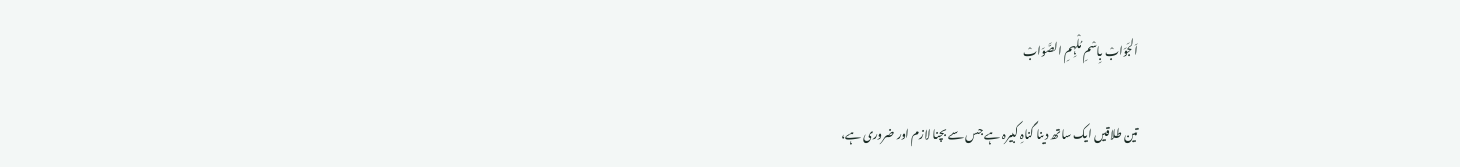اَلجَوَابْ بِاسْمِ مُلْہِمِ الصَّوَابْ

تین طلاقیں ایک ساتھ دینا گناہِ کبیرہ ہے جس سے بچنا لازم اور ضروری ہے،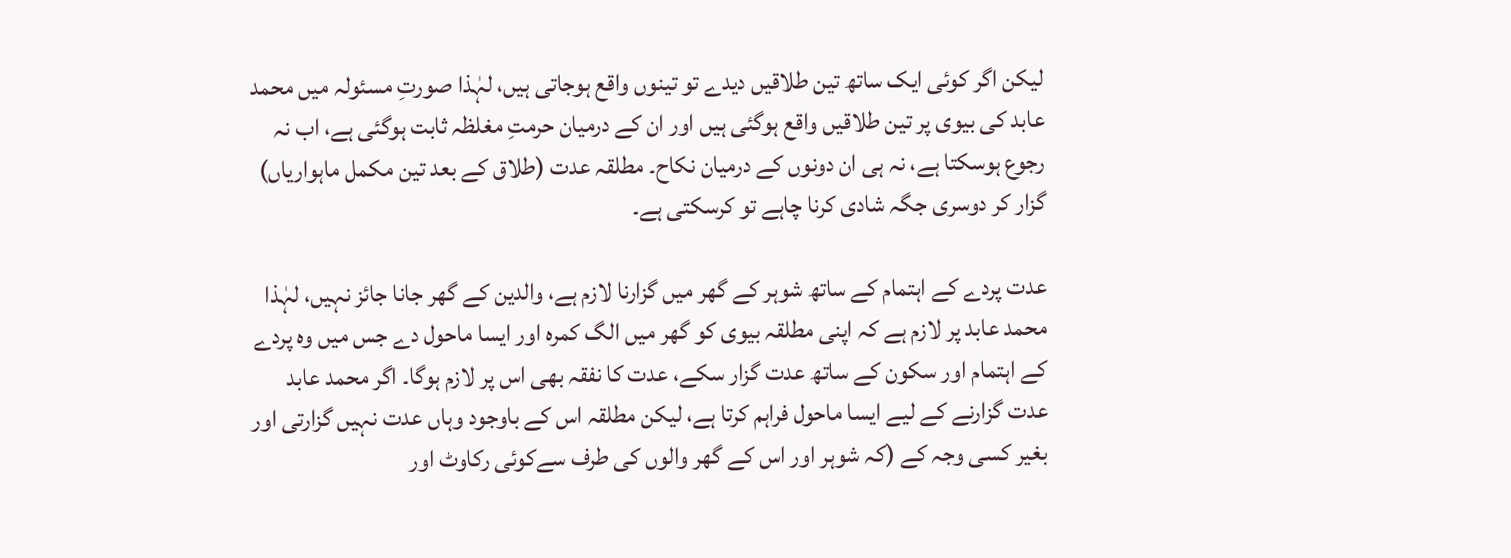لیکن اگر کوئی ایک ساتھ تین طلاقیں دیدے تو تینوں واقع ہوجاتی ہیں، لہٰذا صورتِ مسئولہ میں محمد عابد کی بیوی پر تین طلاقیں واقع ہوگئی ہیں اور ان کے درمیان حرمتِ مغلظہ ثابت ہوگئی ہے، اب نہ رجوع ہوسکتا ہے، نہ ہی ان دونوں کے درمیان نکاح۔ مطلقہ عدت (طلاق کے بعد تین مکمل ماہواریاں) گزار کر دوسری جگہ شادی کرنا چاہے تو کرسکتی ہے۔

عدت پردے کے اہتمام کے ساتھ شوہر کے گھر میں گزارنا لازم ہے، والدین کے گھر جانا جائز نہیں، لہٰذا محمد عابد پر لازم ہے کہ اپنی مطلقہ بیوی کو گھر میں الگ کمرہ اور ایسا ماحول دے جس میں وہ پردے کے اہتمام اور سکون کے ساتھ عدت گزار سکے، عدت کا نفقہ بھی اس پر لازم ہوگا۔ اگر محمد عابد عدت گزارنے کے لیے ایسا ماحول فراہم کرتا ہے، لیکن مطلقہ اس کے باوجود وہاں عدت نہیں گزارتی اور بغیر کسی وجہ کے (کہ شوہر اور اس کے گھر والوں کی طرف سےکوئی رکاوٹ اور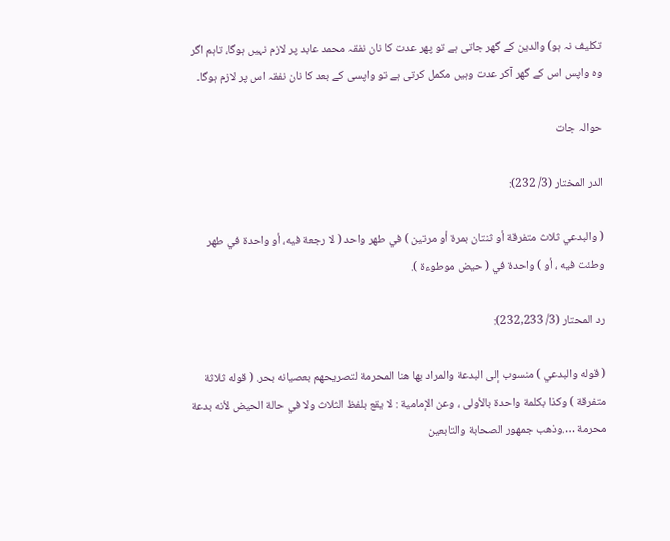تکلیف نہ ہو) والدین کے گھر جاتی ہے تو پھر عدت کا نان نفقہ محمد عابد پر لازم نہیں ہوگا، تاہم اگر وہ واپس اس کے گھر آکر عدت وہیں مکمل کرتی ہے تو واپسی کے بعد کا نان نفقہ اس پر لازم ہوگا۔

حوالہ جات

الدر المختار (3/ 232):

( والبدعي ثلاث متفرقة أو ثنتان بمرة أو مرتين ) في طهر واحد ( لا رجعة فيه، أو واحدة في طهر وطئت فيه ، أو ) واحدة في ( حيض موطوءة ).

رد المحتار (3/ 232,233):

( قوله والبدعي ) منسوب إلى البدعة والمراد بها هنا المحرمة لتصريحهم بعصيانه بحر. ( قوله ثلاثة متفرقة ) وكذا بكلمة واحدة بالأولى ، وعن الإمامية : لا يقع بلفظ الثلاث ولا في حالة الحيض لأنه بدعة محرمة ….وذهب جمهور الصحابة والتابعين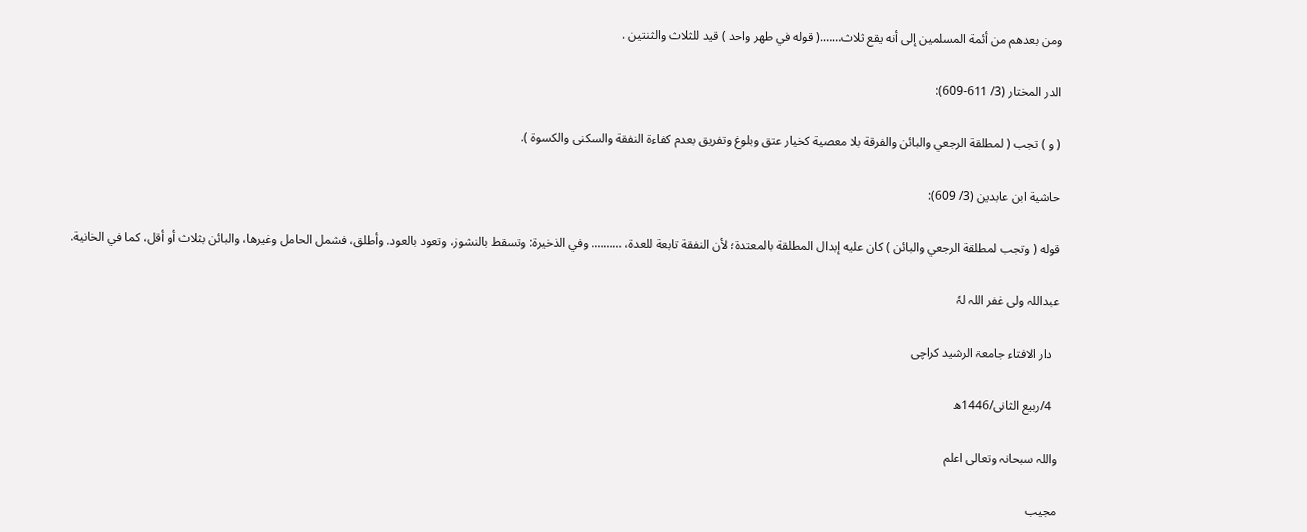ومن بعدهم من أئمة المسلمين إلى أنه يقع ثلاث…….( قوله في طهر واحد ) قيد للثلاث والثنتين .

الدر المختار (3/ 611-609):

( و ) تجب ( لمطلقة الرجعي والبائن والفرقة بلا معصية كخيار عتق وبلوغ وتفريق بعدم كفاءة النفقة والسكنى والكسوة ).

حاشية ابن عابدين (3/ 609):

قوله ( وتجب لمطلقة الرجعي والبائن ) كان عليه إبدال المطلقة بالمعتدة؛ لأن النفقة تابعة للعدة، ………. وفي الذخيرة: وتسقط بالنشوز، وتعود بالعود. وأطلق، فشمل الحامل وغيرها، والبائن بثلاث أو أقل، كما في الخانية.

عبداللہ ولی غفر اللہ لہٗ

  دار الافتاء جامعۃ الرشید کراچی

  4/ربیع الثانی/1446ھ

واللہ سبحانہ وتعالی اعلم

مجیب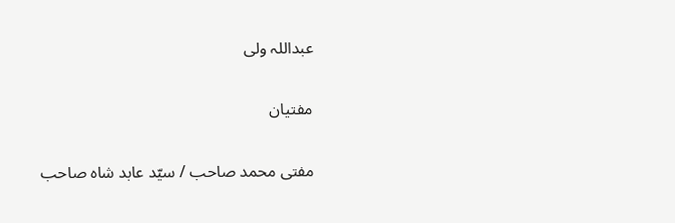عبداللہ ولی

مفتیان

مفتی محمد صاحب / سیّد عابد شاہ صاحب